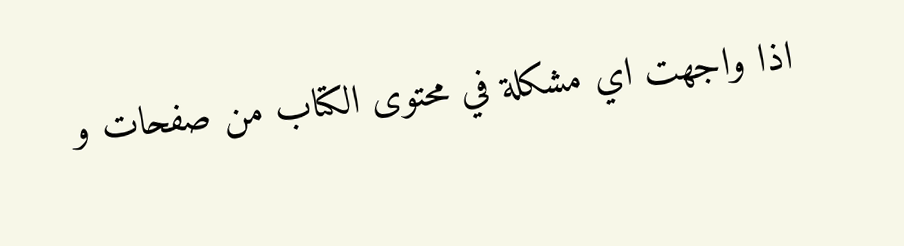اذا واجهت اي مشكلة في محتوى الكتاب من صفحات و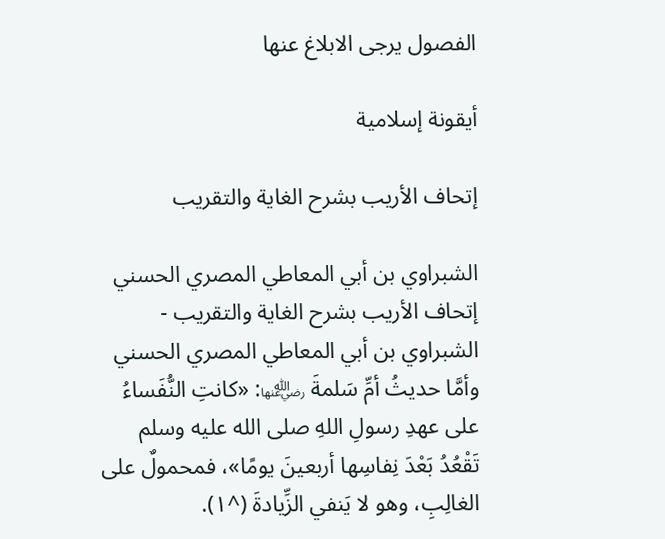الفصول يرجى الابلاغ عنها

أيقونة إسلامية

إتحاف الأريب بشرح الغاية والتقريب

الشبراوي بن أبي المعاطي المصري الحسني
إتحاف الأريب بشرح الغاية والتقريب - الشبراوي بن أبي المعاطي المصري الحسني
وأمَّا حديثُ أمِّ سَلمةَ ﵂: «كانتِ النُّفَساءُ على عهدِ رسولِ اللهِ صلى الله عليه وسلم تَقْعُدُ بَعْدَ نِفاسِها أربعينَ يومًا»، فمحمولٌ على الغالِبِ، وهو لا يَنفي الزِّيادةَ (^١).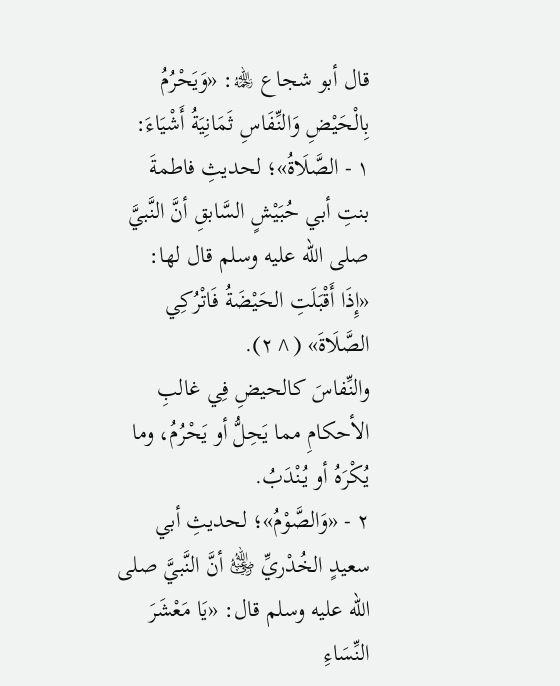قال أبو شجاع ﵀: «وَيَحْرُمُ بِالْحَيْضِ وَالنِّفَاسِ ثَمَانِيَةُ أَشْيَاءَ:
١ - الصَّلَاةُ»؛ لحديثِ فاطمةَ بنتِ أبي حُبَيْشٍ السَّابقِ أنَّ النَّبيَّ صلى الله عليه وسلم قال لها: «إِذَا أَقْبَلَتِ الحَيْضَةُ فَاتْرُكِي الصَّلَاةَ» (^٢).
والنِّفاسَ كالحيضِ فِي غالبِ الأحكامِ مما يَحِلُّ أو يَحْرُمُ، وما يُكْرَهُ أو يُنْدَبُ.
٢ - «وَالصَّوْمُ»؛ لحديثِ أبي سعيدٍ الخُدْريِّ ﵁ أنَّ النَّبيَّ صلى الله عليه وسلم قال: «يَا مَعْشَرَ النِّسَاءِ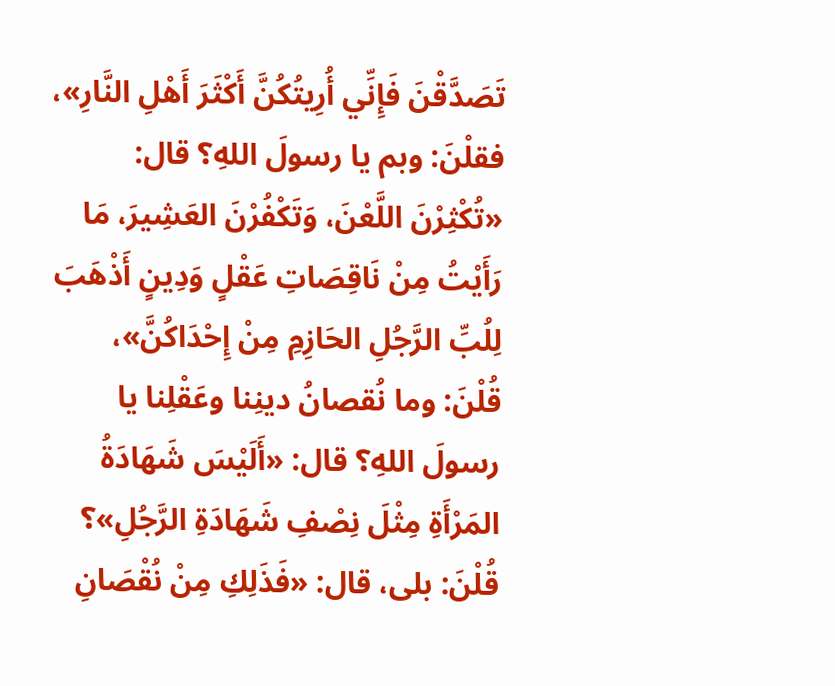تَصَدَّقْنَ فَإِنِّي أُرِيتُكُنَّ أَكْثَرَ أَهْلِ النَّارِ»، فقلْنَ: وبم يا رسولَ اللهِ؟ قال: «تُكْثِرْنَ اللَّعْنَ، وَتَكْفُرْنَ العَشِيرَ، مَا رَأَيْتُ مِنْ نَاقِصَاتِ عَقْلٍ وَدِينٍ أَذْهَبَ لِلُبِّ الرَّجُلِ الحَازِمِ مِنْ إِحْدَاكُنَّ»، قُلْنَ: وما نُقصانُ دينِنا وعَقْلِنا يا رسولَ اللهِ؟ قال: «أَلَيْسَ شَهَادَةُ المَرْأَةِ مِثْلَ نِصْفِ شَهَادَةِ الرَّجُلِ»؟ قُلْنَ: بلى، قال: «فَذَلِكِ مِنْ نُقْصَانِ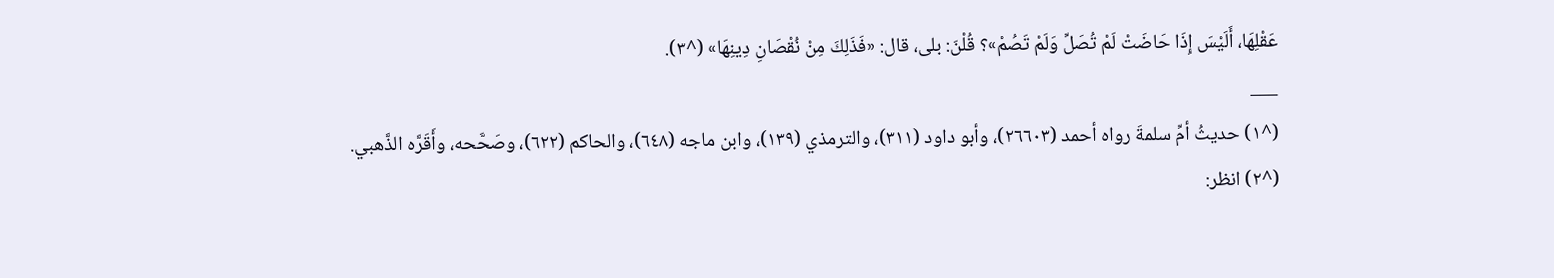عَقْلِهَا، أَلَيْسَ إِذَا حَاضَتْ لَمْ تُصَلِّ وَلَمْ تَصُمْ»؟ قُلْنَ: بلى، قال: «فَذَلِكَ مِنْ نُقْصَانِ دِينِهَا» (^٣).
___
(^١) حديثُ أمِّ سلمةَ رواه أحمد (٢٦٦٠٣)، وأبو داود (٣١١)، والترمذي (١٣٩)، وابن ماجه (٦٤٨)، والحاكم (٦٢٢)، وصَحَّحه، وأَقَرَّه الذَّهبي.
(^٢) انظر: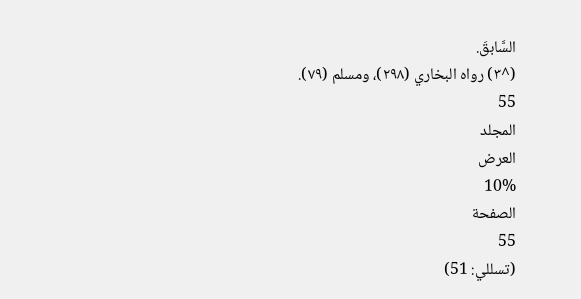السَّابقَ.
(^٣) رواه البخاري (٢٩٨)، ومسلم (٧٩).
55
المجلد
العرض
10%
الصفحة
55
(تسللي: 51)